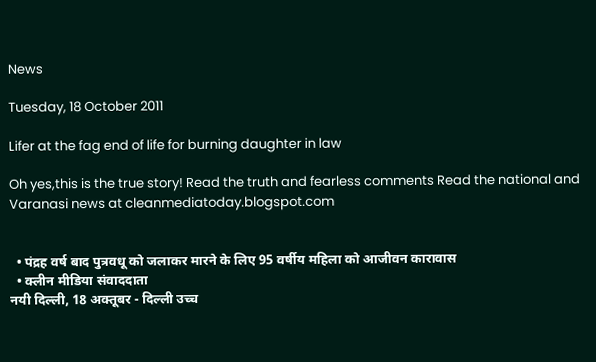News

Tuesday, 18 October 2011

Lifer at the fag end of life for burning daughter in law

Oh yes,this is the true story! Read the truth and fearless comments Read the national and Varanasi news at cleanmediatoday.blogspot.com


  • पंद्रह वर्ष बाद पुत्रवधू को जलाकर मारने के लिए 95 वर्षीय महिला को आजीवन कारावास
  • क्लीन मीडिया संवाददाता
नयी दिल्ली, 18 अक्तूबर - दिल्ली उच्च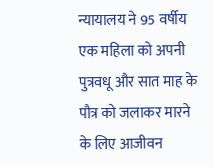न्यायालय ने 95 वर्षीय एक महिला को अपनी पुत्रवधू और सात माह के पौत्र को जलाकर मारने के लिए आजीवन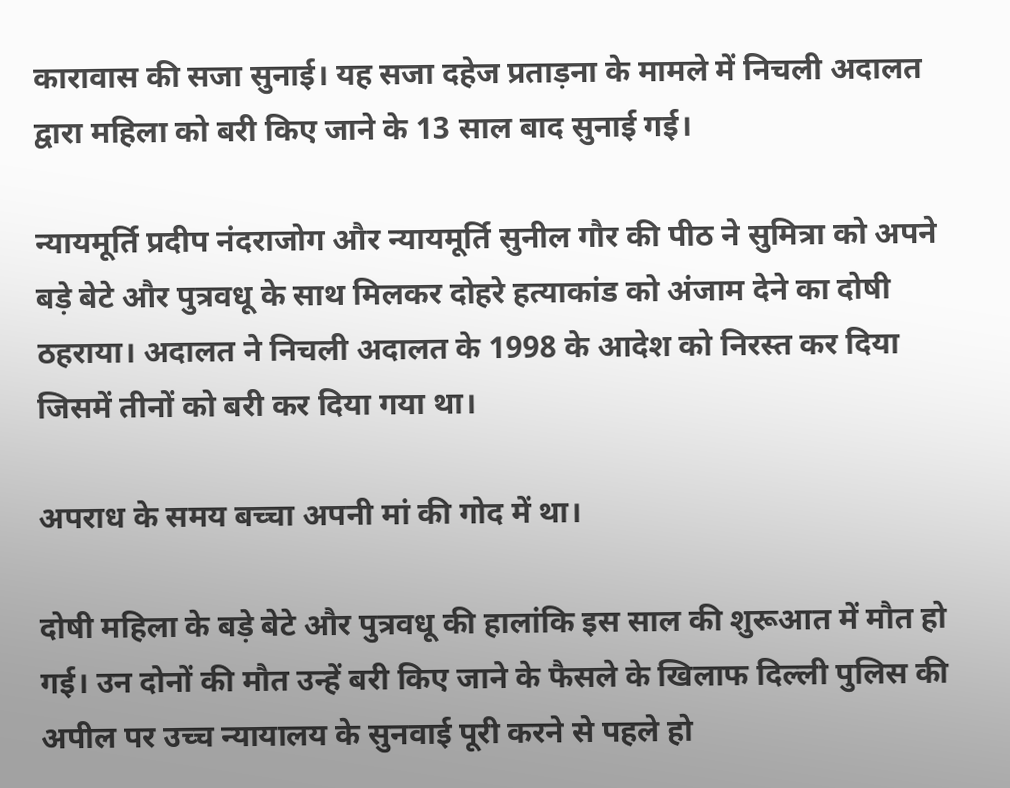कारावास की सजा सुनाई। यह सजा दहेज प्रताड़ना के मामले में निचली अदालत द्वारा महिला को बरी किए जाने के 13 साल बाद सुनाई गई।

न्यायमूर्ति प्रदीप नंदराजोग और न्यायमूर्ति सुनील गौर की पीठ ने सुमित्रा को अपने बड़े बेटे और पुत्रवधू के साथ मिलकर दोहरे हत्याकांड को अंजाम देने का दोषी ठहराया। अदालत ने निचली अदालत के 1998 के आदेश को निरस्त कर दिया जिसमें तीनों को बरी कर दिया गया था।

अपराध के समय बच्चा अपनी मां की गोद में था।

दोषी महिला के बड़े बेटे और पुत्रवधू की हालांकि इस साल की शुरूआत में मौत हो गई। उन दोनों की मौत उन्हें बरी किए जाने के फैसले के खिलाफ दिल्ली पुलिस की अपील पर उच्च न्यायालय के सुनवाई पूरी करने से पहले हो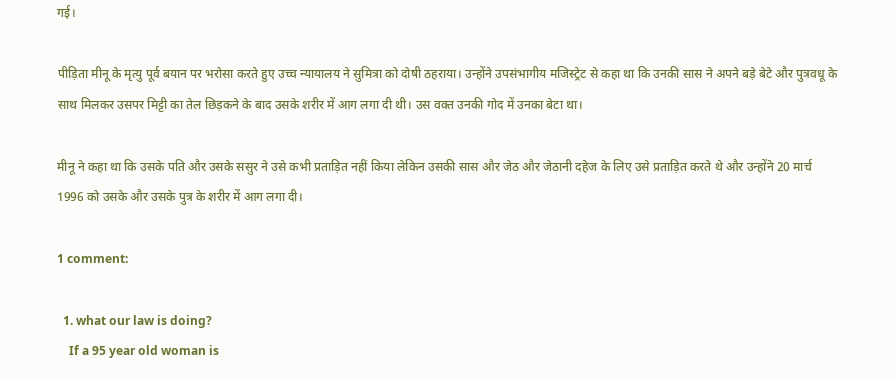गई।

पीड़िता मीनू के मृत्यु पूर्व बयान पर भरोसा करते हुए उच्च न्यायालय ने सुमित्रा को दोषी ठहराया। उन्होंने उपसंभागीय मजिस्ट्रेट से कहा था कि उनकी सास ने अपने बड़े बेटे और पुत्रवधू के साथ मिलकर उसपर मिट्टी का तेल छिड़कने के बाद उसके शरीर में आग लगा दी थी। उस वक्त उनकी गोद में उनका बेटा था।

मीनू ने कहा था कि उसके पति और उसके ससुर ने उसे कभी प्रताड़ित नहीं किया लेकिन उसकी सास और जेठ और जेठानी दहेज के लिए उसे प्रताड़ित करते थे और उन्होंने 20 मार्च 1996 को उसके और उसके पुत्र के शरीर में आग लगा दी।

1 comment:

  1. what our law is doing?
    If a 95 year old woman is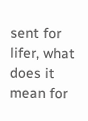sent for lifer, what does it mean for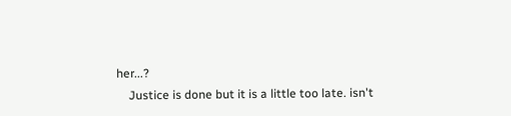her...?
    Justice is done but it is a little too late. isn't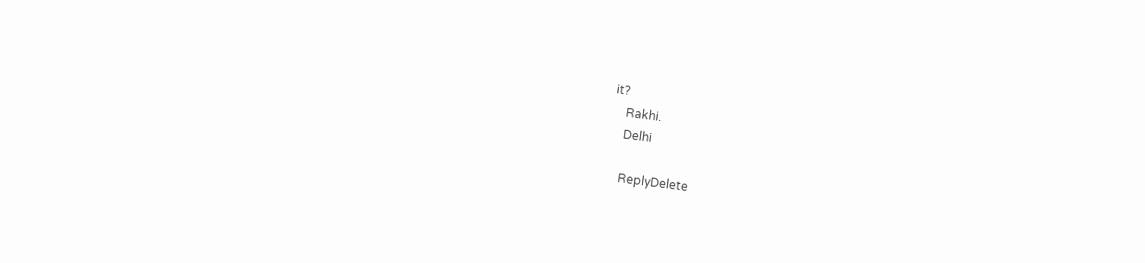it?
    Rakhi.
    Delhi

    ReplyDelete